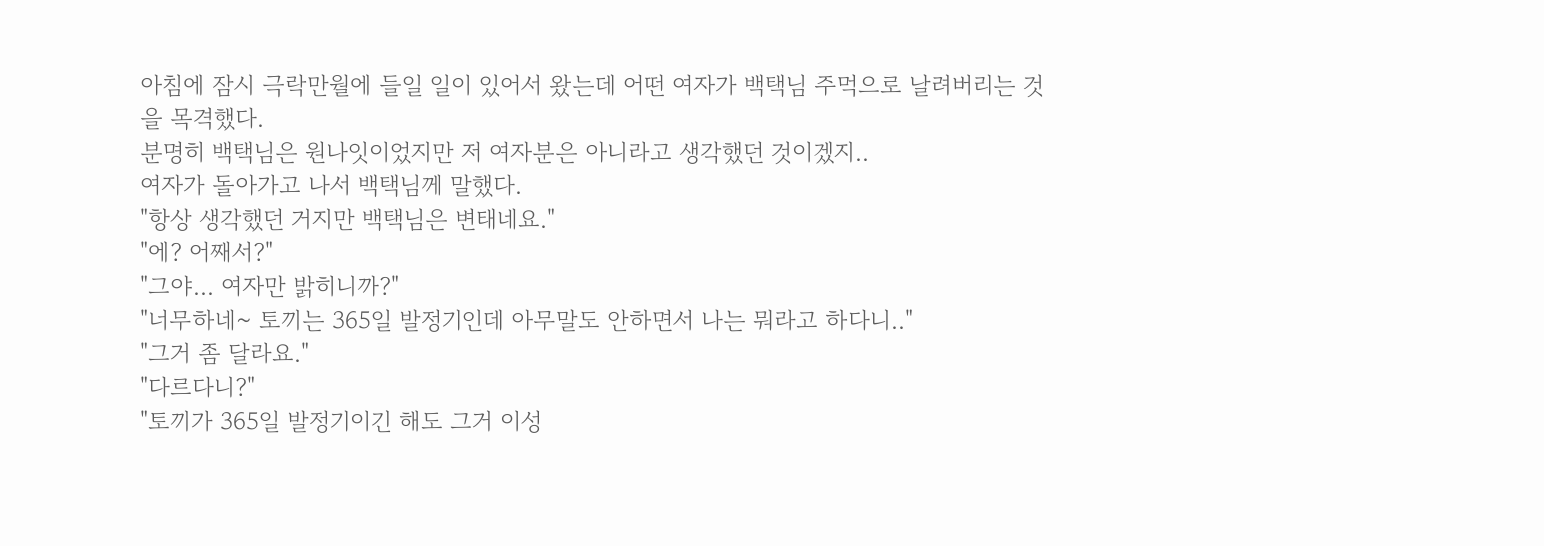아침에 잠시 극락만월에 들일 일이 있어서 왔는데 어떤 여자가 백택님 주먹으로 날려버리는 것을 목격했다.
분명히 백택님은 원나잇이었지만 저 여자분은 아니라고 생각했던 것이겠지..
여자가 돌아가고 나서 백택님께 말했다.
"항상 생각했던 거지만 백택님은 변태네요."
"에? 어째서?"
"그야... 여자만 밝히니까?"
"너무하네~ 토끼는 365일 발정기인데 아무말도 안하면서 나는 뭐라고 하다니.."
"그거 좀 달라요."
"다르다니?"
"토끼가 365일 발정기이긴 해도 그거 이성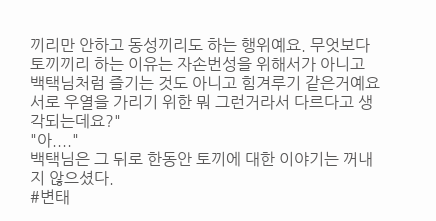끼리만 안하고 동성끼리도 하는 행위예요. 무엇보다 토끼끼리 하는 이유는 자손번성을 위해서가 아니고 백택님처럼 즐기는 것도 아니고 힘겨루기 같은거예요 서로 우열을 가리기 위한 뭐 그런거라서 다르다고 생각되는데요?"
"아...."
백택님은 그 뒤로 한동안 토끼에 대한 이야기는 꺼내지 않으셨다.
#변태